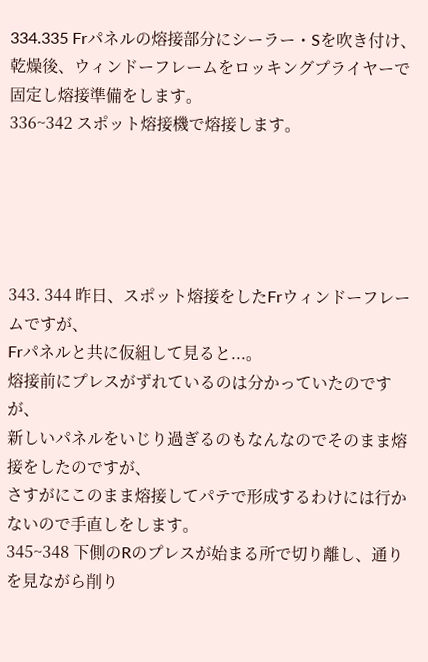334.335 Frパネルの熔接部分にシーラー・Sを吹き付け、
乾燥後、ウィンドーフレームをロッキングプライヤーで固定し熔接準備をします。
336~342 スポット熔接機で熔接します。





343. 344 昨日、スポット熔接をしたFrウィンドーフレームですが、
Frパネルと共に仮組して見ると...。
熔接前にプレスがずれているのは分かっていたのですが、
新しいパネルをいじり過ぎるのもなんなのでそのまま熔接をしたのですが、
さすがにこのまま熔接してパテで形成するわけには行かないので手直しをします。
345~348 下側のRのプレスが始まる所で切り離し、通りを見ながら削り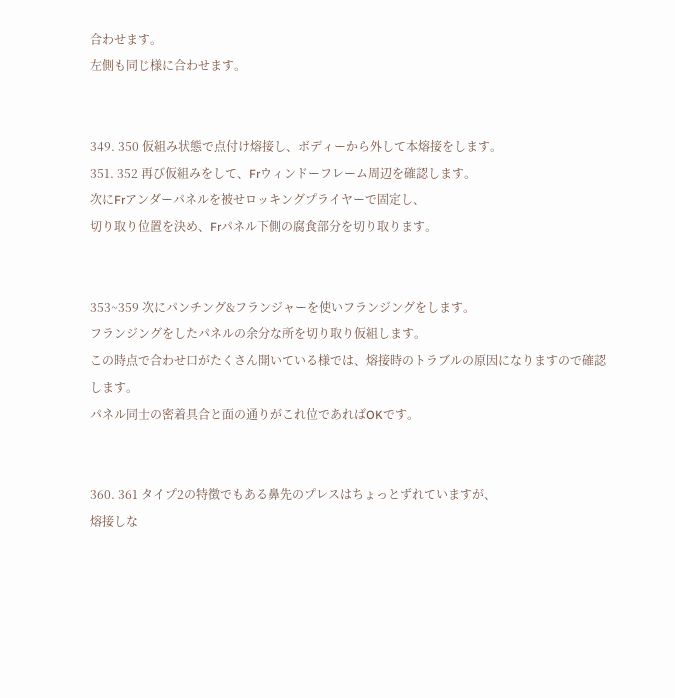合わせます。
左側も同じ様に合わせます。


349. 350 仮組み状態で点付け熔接し、ボディーから外して本熔接をします。
351. 352 再び仮組みをして、Frウィンドーフレーム周辺を確認します。
次にFrアンダーパネルを被せロッキングプライヤーで固定し、
切り取り位置を決め、Frパネル下側の腐食部分を切り取ります。


353~359 次にパンチング&フランジャーを使いフランジングをします。
フランジングをしたパネルの余分な所を切り取り仮組します。
この時点で合わせ口がたくさん開いている様では、熔接時のトラブルの原因になりますので確認します。
パネル同士の密着具合と面の通りがこれ位であればOKです。


360. 361 タイプ2の特徴でもある鼻先のプレスはちょっとずれていますが、
熔接しな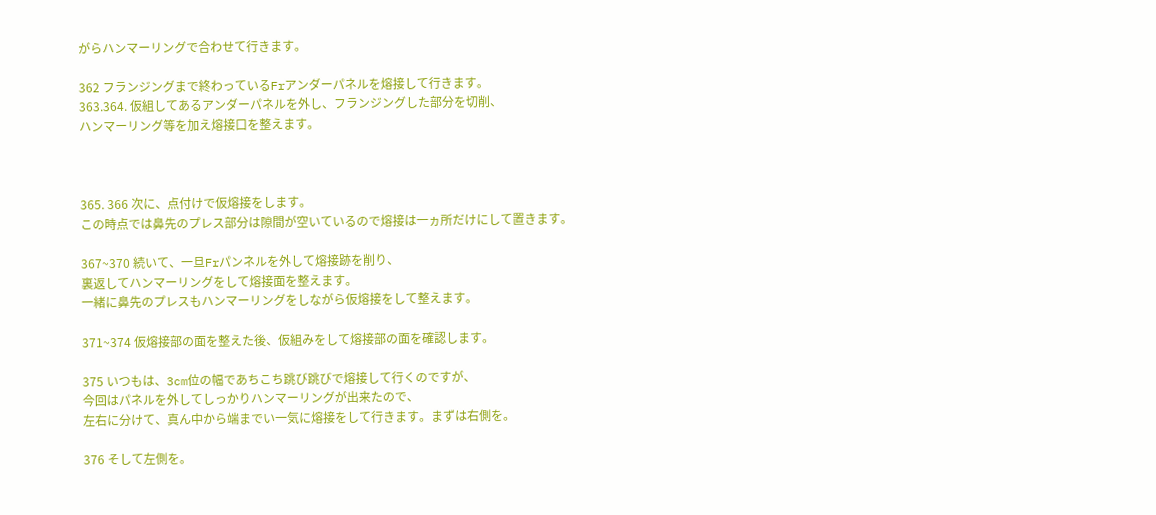がらハンマーリングで合わせて行きます。

362 フランジングまで終わっているFrアンダーパネルを熔接して行きます。
363.364. 仮組してあるアンダーパネルを外し、フランジングした部分を切削、
ハンマーリング等を加え熔接口を整えます。



365. 366 次に、点付けで仮熔接をします。
この時点では鼻先のプレス部分は隙間が空いているので熔接は一ヵ所だけにして置きます。

367~370 続いて、一旦Frパンネルを外して熔接跡を削り、
裏返してハンマーリングをして熔接面を整えます。
一緒に鼻先のプレスもハンマーリングをしながら仮熔接をして整えます。

371~374 仮熔接部の面を整えた後、仮組みをして熔接部の面を確認します。

375 いつもは、3cm位の幅であちこち跳び跳びで熔接して行くのですが、
今回はパネルを外してしっかりハンマーリングが出来たので、
左右に分けて、真ん中から端までい一気に熔接をして行きます。まずは右側を。

376 そして左側を。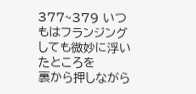377~379 いつもはフランジングしても微妙に浮いたところを
裏から押しながら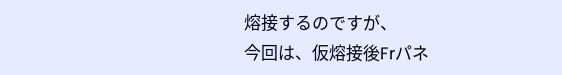熔接するのですが、
今回は、仮熔接後Frパネ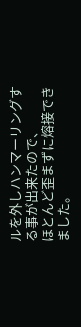ルを外しハンマーリングする事が出来たので、
ほとんど歪まずに熔接できました。